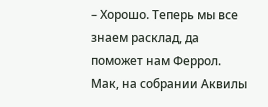– Хорошо. Теперь мы все знаем расклад, да поможет нам Феррол. Мак, на собрании Аквилы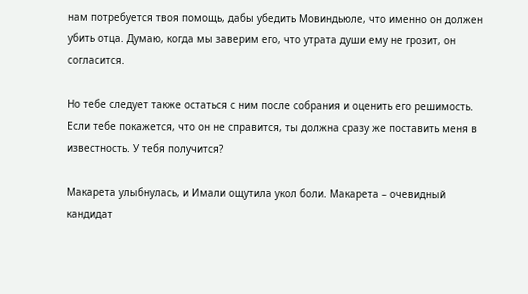нам потребуется твоя помощь, дабы убедить Мовиндьюле, что именно он должен убить отца. Думаю, когда мы заверим его, что утрата души ему не грозит, он согласится.

Но тебе следует также остаться с ним после собрания и оценить его решимость. Если тебе покажется, что он не справится, ты должна сразу же поставить меня в известность. У тебя получится?

Макарета улыбнулась, и Имали ощутила укол боли. Макарета – очевидный кандидат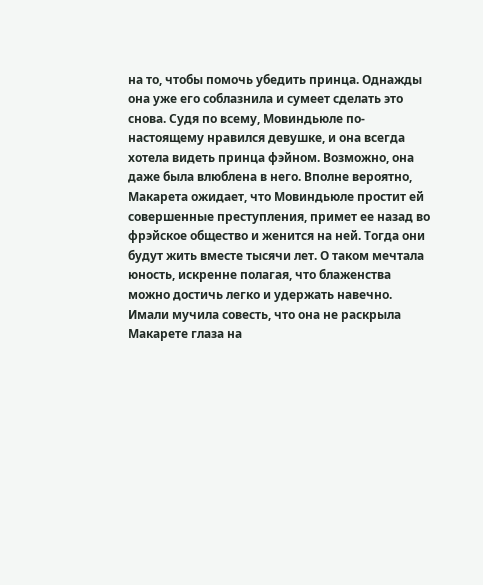на то, чтобы помочь убедить принца. Однажды она уже его соблазнила и сумеет сделать это снова. Судя по всему, Мовиндьюле по-настоящему нравился девушке, и она всегда хотела видеть принца фэйном. Возможно, она даже была влюблена в него. Вполне вероятно, Макарета ожидает, что Мовиндьюле простит ей совершенные преступления, примет ее назад во фрэйское общество и женится на ней. Тогда они будут жить вместе тысячи лет. О таком мечтала юность, искренне полагая, что блаженства можно достичь легко и удержать навечно. Имали мучила совесть, что она не раскрыла Макарете глаза на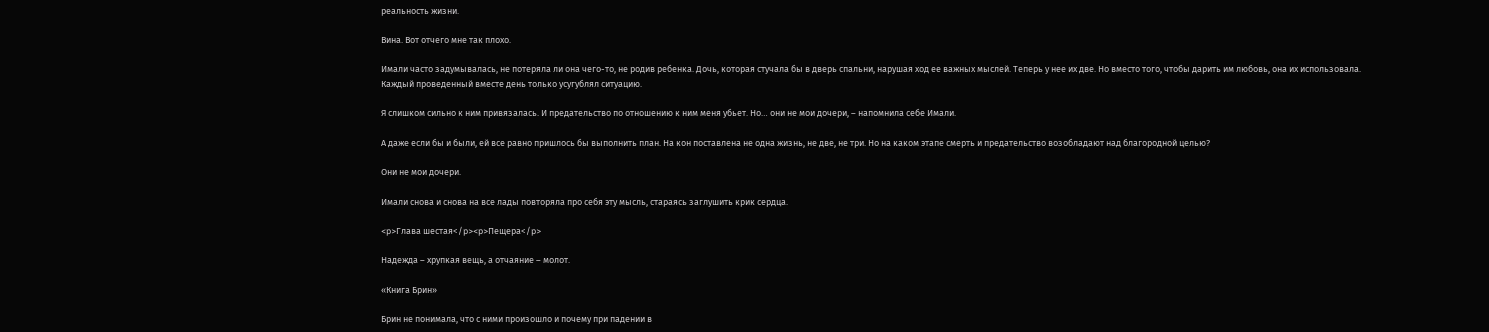реальность жизни.

Вина. Вот отчего мне так плохо.

Имали часто задумывалась, не потеряла ли она чего-то, не родив ребенка. Дочь, которая стучала бы в дверь спальни, нарушая ход ее важных мыслей. Теперь у нее их две. Но вместо того, чтобы дарить им любовь, она их использовала. Каждый проведенный вместе день только усугублял ситуацию.

Я слишком сильно к ним привязалась. И предательство по отношению к ним меня убьет. Но… они не мои дочери, – напомнила себе Имали.

А даже если бы и были, ей все равно пришлось бы выполнить план. На кон поставлена не одна жизнь, не две, не три. Но на каком этапе смерть и предательство возобладают над благородной целью?

Они не мои дочери.

Имали снова и снова на все лады повторяла про себя эту мысль, стараясь заглушить крик сердца.

<p>Глава шестая</p><p>Пещера</p>

Надежда – хрупкая вещь, а отчаяние – молот.

«Книга Брин»

Брин не понимала, что с ними произошло и почему при падении в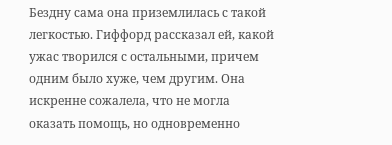Бездну сама она приземлилась с такой легкостью. Гиффорд рассказал ей, какой ужас творился с остальными, причем одним было хуже, чем другим. Она искренне сожалела, что не могла оказать помощь, но одновременно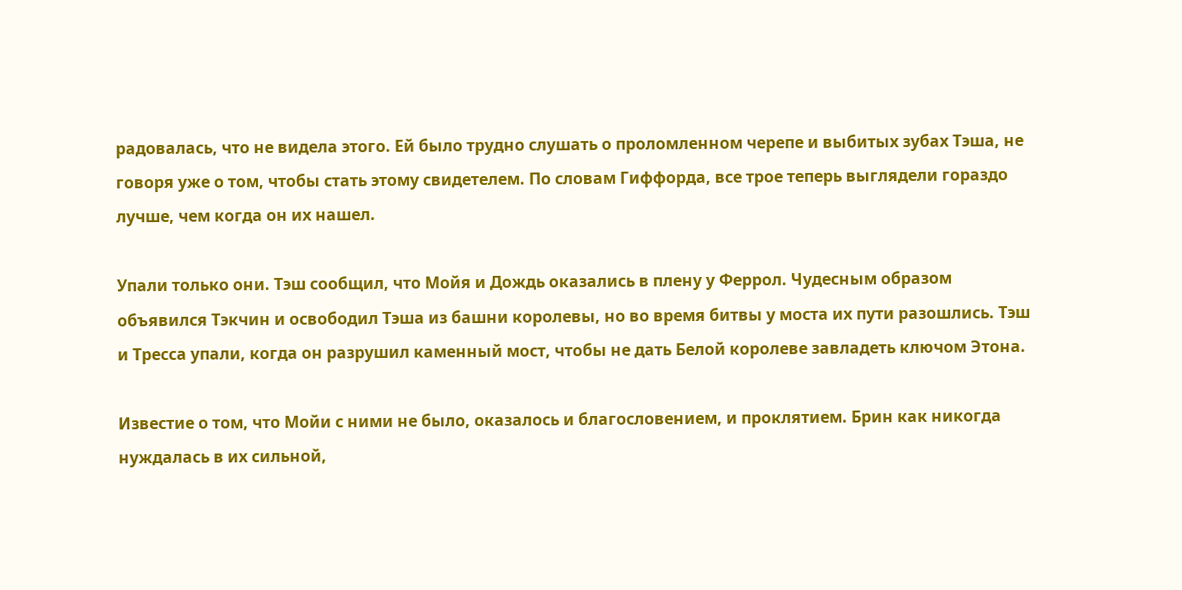радовалась, что не видела этого. Ей было трудно слушать о проломленном черепе и выбитых зубах Тэша, не говоря уже о том, чтобы стать этому свидетелем. По словам Гиффорда, все трое теперь выглядели гораздо лучше, чем когда он их нашел.

Упали только они. Тэш сообщил, что Мойя и Дождь оказались в плену у Феррол. Чудесным образом объявился Тэкчин и освободил Тэша из башни королевы, но во время битвы у моста их пути разошлись. Тэш и Тресса упали, когда он разрушил каменный мост, чтобы не дать Белой королеве завладеть ключом Этона.

Известие о том, что Мойи с ними не было, оказалось и благословением, и проклятием. Брин как никогда нуждалась в их сильной,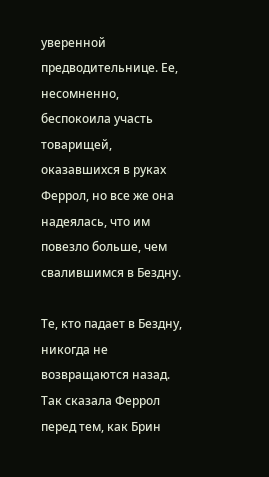уверенной предводительнице. Ее, несомненно, беспокоила участь товарищей, оказавшихся в руках Феррол, но все же она надеялась, что им повезло больше, чем свалившимся в Бездну.

Те, кто падает в Бездну, никогда не возвращаются назад. Так сказала Феррол перед тем, как Брин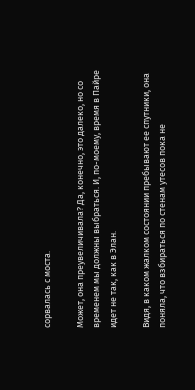сорвалась с моста.

Может, она преувеличивала? Да, конечно, это далеко, но со временем мы должны выбраться. И, по-моему, время в Пайре идет не так, как в Элан.

Видя, в каком жалком состоянии пребывают ее спутники, она поняла, что взбираться по стенам утесов пока не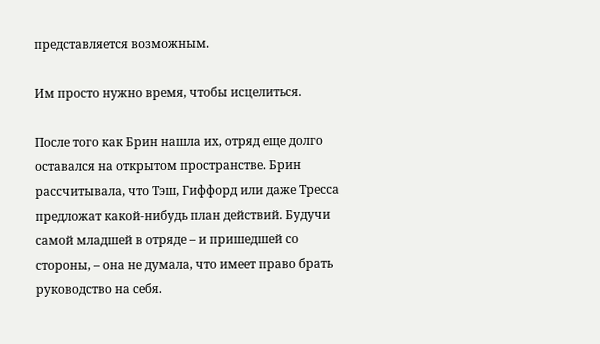представляется возможным.

Им просто нужно время, чтобы исцелиться.

После того как Брин нашла их, отряд еще долго оставался на открытом пространстве. Брин рассчитывала, что Тэш, Гиффорд или даже Тресса предложат какой-нибудь план действий. Будучи самой младшей в отряде – и пришедшей со стороны, – она не думала, что имеет право брать руководство на себя.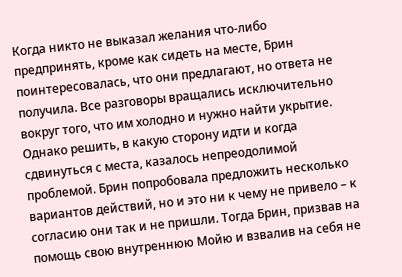Когда никто не выказал желания что-либо предпринять, кроме как сидеть на месте, Брин поинтересовалась, что они предлагают, но ответа не получила. Все разговоры вращались исключительно вокруг того, что им холодно и нужно найти укрытие. Однако решить, в какую сторону идти и когда сдвинуться с места, казалось непреодолимой проблемой. Брин попробовала предложить несколько вариантов действий, но и это ни к чему не привело – к согласию они так и не пришли. Тогда Брин, призвав на помощь свою внутреннюю Мойю и взвалив на себя не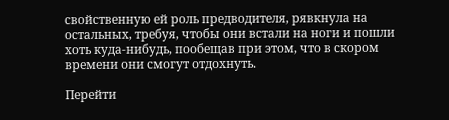свойственную ей роль предводителя, рявкнула на остальных, требуя, чтобы они встали на ноги и пошли хоть куда-нибудь, пообещав при этом, что в скором времени они смогут отдохнуть.

Перейти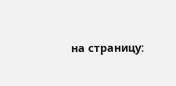на страницу: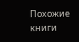Похожие книги